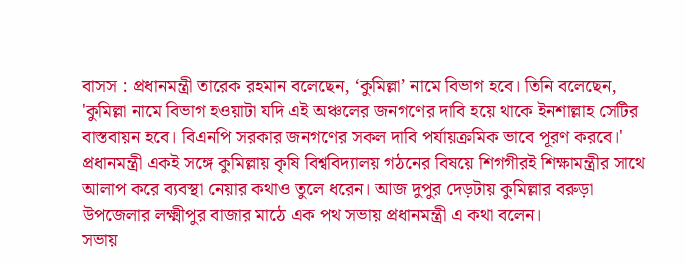বাসস : প্রধানমন্ত্রী তারেক রহমান বলেছেন, ‘কুমিল্লা’ নামে বিভাগ হবে। তিনি বলেছেন, 'কুমিল্লা নামে বিভাগ হওয়াটা যদি এই অঞ্চলের জনগণের দাবি হয়ে থাকে ইনশাল্লাহ সেটির বাস্তবায়ন হবে। বিএনপি সরকার জনগণের সকল দাবি পর্যায়ক্রমিক ভাবে পূরণ করবে।'
প্রধানমন্ত্রী একই সঙ্গে কুমিল্লায় কৃষি বিশ্ববিদ্যালয় গঠনের বিষয়ে শিগগীরই শিক্ষামন্ত্রীর সাথে আলাপ করে ব্যবস্থা নেয়ার কথাও তুলে ধরেন। আজ দুপুর দেড়টায় কুমিল্লার বরুড়া উপজেলার লক্ষ্মীপুর বাজার মাঠে এক পথ সভায় প্রধানমন্ত্রী এ কথা বলেন।
সভায়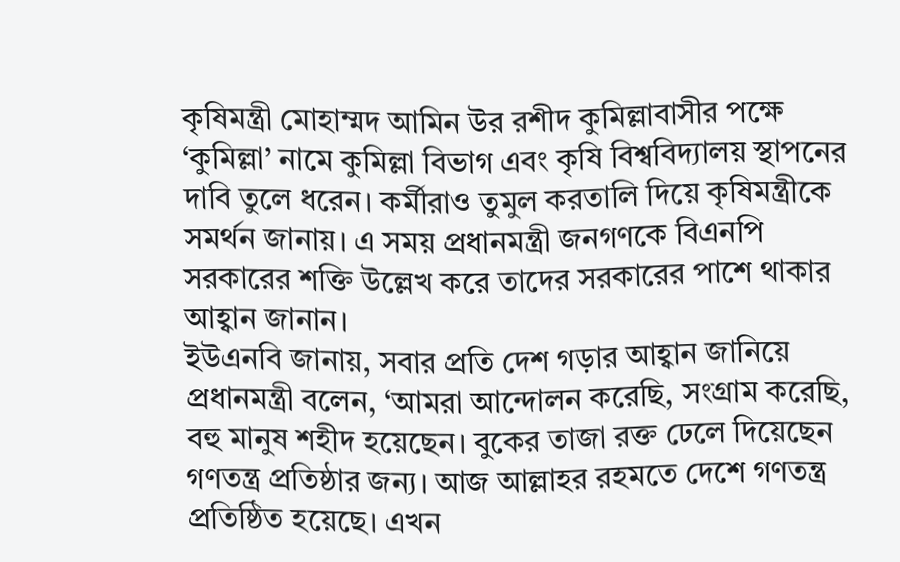কৃষিমন্ত্রী মোহাম্মদ আমিন উর রশীদ কুমিল্লাবাসীর পক্ষে ‘কুমিল্লা’ নামে কুমিল্লা বিভাগ এবং কৃষি বিশ্ববিদ্যালয় স্থাপনের দাবি তুলে ধরেন। কর্মীরাও তুমুল করতালি দিয়ে কৃষিমন্ত্রীকে সমর্থন জানায়। এ সময় প্রধানমন্ত্রী জনগণকে বিএনপি সরকারের শক্তি উল্লেখ করে তাদের সরকারের পাশে থাকার আহ্বান জানান।
ইউএনবি জানায়, সবার প্রতি দেশ গড়ার আহ্বান জানিয়ে প্রধানমন্ত্রী বলেন, ‘আমরা আন্দোলন করেছি, সংগ্রাম করেছি, বহু মানুষ শহীদ হয়েছেন। বুকের তাজা রক্ত ঢেলে দিয়েছেন গণতন্ত্র প্রতিষ্ঠার জন্য। আজ আল্লাহর রহমতে দেশে গণতন্ত্র প্রতিষ্ঠিত হয়েছে। এখন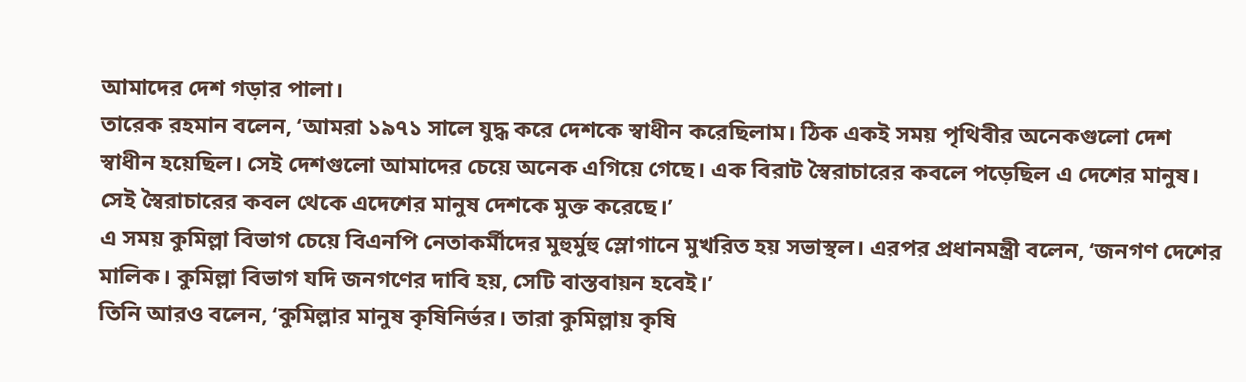আমাদের দেশ গড়ার পালা।
তারেক রহমান বলেন, ‘আমরা ১৯৭১ সালে যুদ্ধ করে দেশকে স্বাধীন করেছিলাম। ঠিক একই সময় পৃথিবীর অনেকগুলো দেশ স্বাধীন হয়েছিল। সেই দেশগুলো আমাদের চেয়ে অনেক এগিয়ে গেছে। এক বিরাট স্বৈরাচারের কবলে পড়েছিল এ দেশের মানুষ। সেই স্বৈরাচারের কবল থেকে এদেশের মানুষ দেশকে মুক্ত করেছে।’
এ সময় কুমিল্লা বিভাগ চেয়ে বিএনপি নেতাকর্মীদের মুহুর্মুহু স্লোগানে মুখরিত হয় সভাস্থল। এরপর প্রধানমন্ত্রী বলেন, ‘জনগণ দেশের মালিক। কুমিল্লা বিভাগ যদি জনগণের দাবি হয়, সেটি বাস্তবায়ন হবেই।’
তিনি আরও বলেন, ‘কুমিল্লার মানুষ কৃষিনির্ভর। তারা কুমিল্লায় কৃষি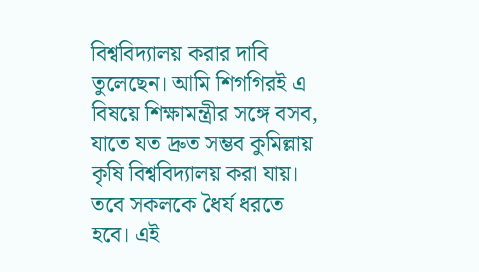বিশ্ববিদ্যালয় করার দাবি তুলেছেন। আমি শিগগিরই এ বিষয়ে শিক্ষামন্ত্রীর সঙ্গে বসব, যাতে যত দ্রুত সম্ভব কুমিল্লায় কৃষি বিশ্ববিদ্যালয় করা যায়। তবে সকলকে ধৈর্য ধরতে হবে। এই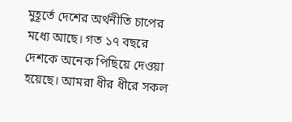মুহূর্তে দেশের অর্থনীতি চাপের মধ্যে আছে। গত ১৭ বছরে দেশকে অনেক পিছিয়ে দেওয়া হয়েছে। আমরা ধীর ধীরে সকল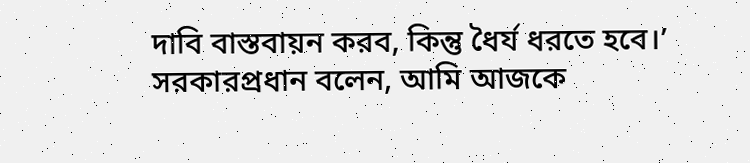দাবি বাস্তবায়ন করব, কিন্তু ধৈর্য ধরতে হবে।’
সরকারপ্রধান বলেন, আমি আজকে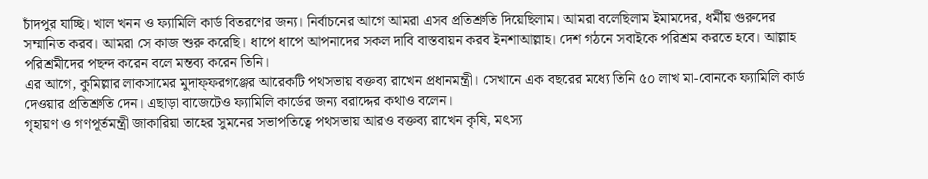চাঁদপুর যাচ্ছি। খাল খনন ও ফ্যামিলি কার্ড বিতরণের জন্য। নির্বাচনের আগে আমরা এসব প্রতিশ্রুতি দিয়েছিলাম। আমরা বলেছিলাম ইমামদের, ধর্মীয় গুরুদের সম্মানিত করব। আমরা সে কাজ শুরু করেছি। ধাপে ধাপে আপনাদের সকল দাবি বাস্তবায়ন করব ইনশাআল্লাহ। দেশ গঠনে সবাইকে পরিশ্রম করতে হবে। আল্লাহ পরিশ্রমীদের পছন্দ করেন বলে মন্তব্য করেন তিনি।
এর আগে, কুমিল্লার লাকসামের মুদাফ্ফরগঞ্জের আরেকটি পথসভায় বক্তব্য রাখেন প্রধানমন্ত্রী। সেখানে এক বছরের মধ্যে তিনি ৫০ লাখ মা-বোনকে ফ্যামিলি কার্ড দেওয়ার প্রতিশ্রুতি দেন। এছাড়া বাজেটেও ফ্যামিলি কার্ডের জন্য বরাদ্দের কথাও বলেন।
গৃহায়ণ ও গণপূর্তমন্ত্রী জাকারিয়া তাহের সুমনের সভাপতিত্বে পথসভায় আরও বক্তব্য রাখেন কৃষি, মৎস্য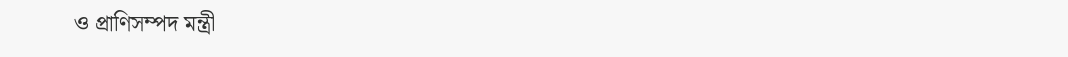ও প্রাণিসম্পদ মন্ত্রী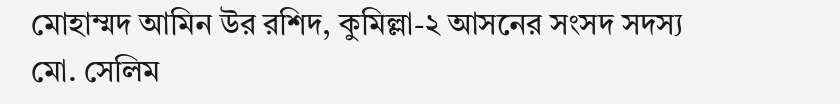মোহাম্মদ আমিন উর রশিদ, কুমিল্লা-২ আসনের সংসদ সদস্য মো. সেলিম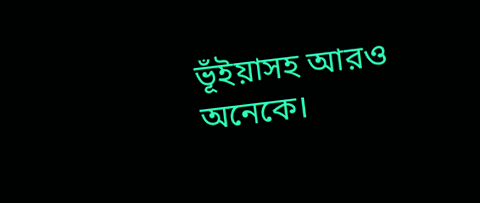ভূঁইয়াসহ আরও অনেকে।